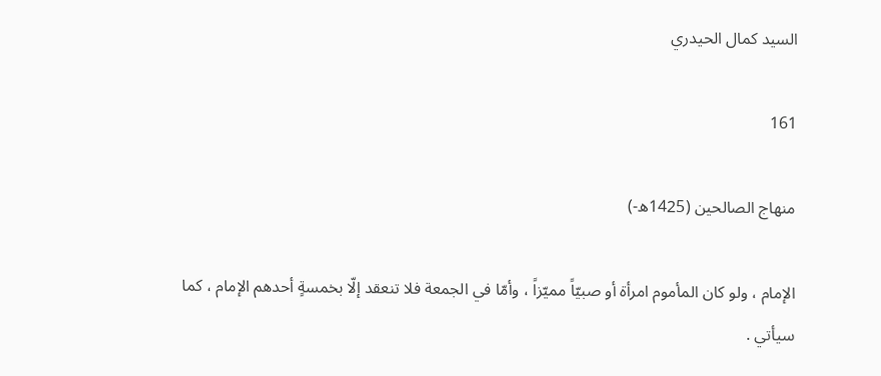السيد كمال الحيدري

161

منهاج الصالحين (1425ه-)

الإمام ، ولو كان المأموم امرأة أو صبيّاً مميّزاً ، وأمّا في الجمعة فلا تنعقد إلّا بخمسةٍ أحدهم الإمام ، كما سيأتي .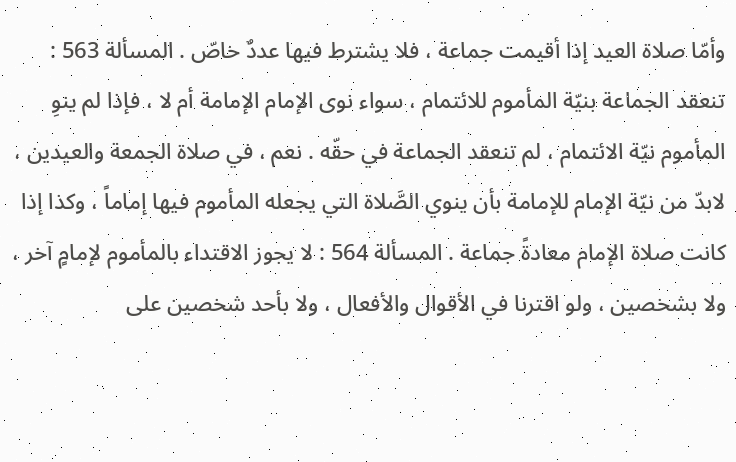وأمّا صلاة العيد إذا أقيمت جماعة ، فلا يشترط فيها عددٌ خاصّ . المسألة 563 : تنعقد الجماعة بنيّة المأموم للائتمام ، سواء نوى الإمام الإمامة أم لا ، فإذا لم ينوِ المأموم نيّة الائتمام ، لم تنعقد الجماعة في حقّه . نعم ، في صلاة الجمعة والعيدين ، لابدّ من نيّة الإمام للإمامة بأن ينوي الصَّلاة التي يجعله المأموم فيها إماماً ، وكذا إذا كانت صلاة الإمام معادةً جماعة . المسألة 564 : لا يجوز الاقتداء بالمأموم لإمامٍ آخر ، ولا بشخصين ، ولو اقترنا في الأقوال والأفعال ، ولا بأحد شخصين على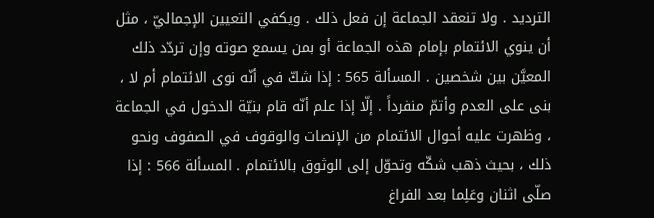الترديد . ولا تنعقد الجماعة إن فعل ذلك . ويكفي التعيين الإجماليّ ، مثل أن ينوي الائتمام بإمام هذه الجماعة أو بمن يسمع صوته وإن تردّد ذلك المعيَّن بين شخصين . المسألة 565 : إذا شكّ في أنّه نوى الائتمام أم لا ، بنى على العدم وأتمّ منفرداً . إلّا إذا علم أنّه قام بنيّة الدخول في الجماعة ، وظهرت عليه أحوال الائتمام من الإنصات والوقوف في الصفوف ونحو ذلك ، بحيث ذهب شكّه وتحوّل إلى الوثوق بالائتمام . المسألة 566 : إذا صلّى اثنان وعَلِما بعد الفراغ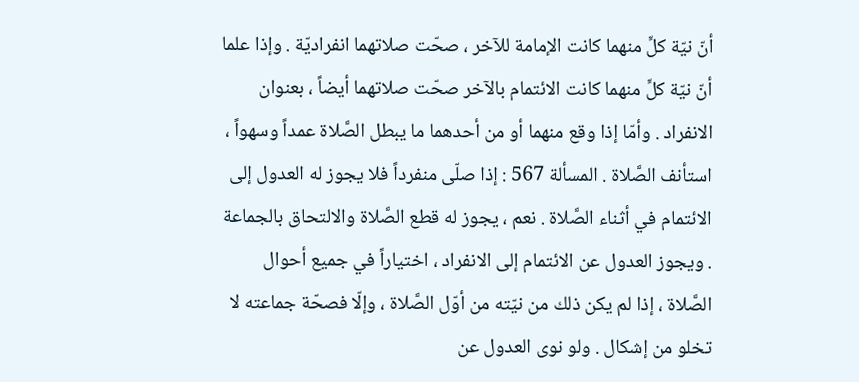أنّ نيّة كلٍّ منهما كانت الإمامة للآخر ، صحّت صلاتهما انفراديّة . وإذا علما أنّ نيّة كلٍّ منهما كانت الائتمام بالآخر صحّت صلاتهما أيضاً ، بعنوان الانفراد . وأمّا إذا وقع منهما أو من أحدهما ما يبطل الصَّلاة عمداً وسهواً ، استأنف الصَّلاة . المسألة 567 : إذا صلّى منفرداً فلا يجوز له العدول إلى الائتمام في أثناء الصَّلاة . نعم ، يجوز له قطع الصَّلاة والالتحاق بالجماعة . ويجوز العدول عن الائتمام إلى الانفراد ، اختياراً في جميع أحوال الصَّلاة ، إذا لم يكن ذلك من نيّته من أوّل الصَّلاة ، وإلّا فصحّة جماعته لا تخلو من إشكال . ولو نوى العدول عن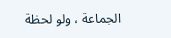الجماعة ، ولو لحظة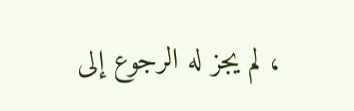، لم يجز له الرجوع إلى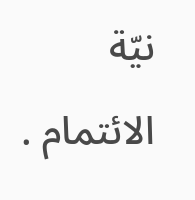نيّة الائتمام .